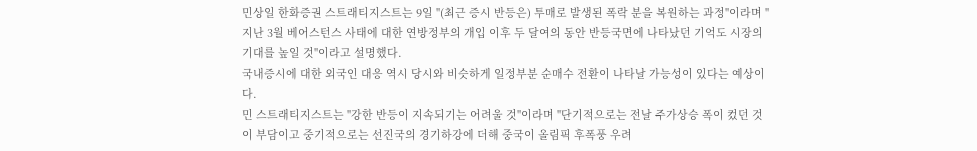민상일 한화증권 스트래티지스트는 9일 "(최근 증시 반등은) 투매로 발생된 폭락 분을 복원하는 과정"이라며 "지난 3월 베어스턴스 사태에 대한 연방정부의 개입 이후 두 달여의 동안 반등국면에 나타났던 기억도 시장의 기대를 높일 것"이라고 설명했다.
국내증시에 대한 외국인 대응 역시 당시와 비슷하게 일정부분 순매수 전환이 나타날 가능성이 있다는 예상이다.
민 스트래티지스트는 "강한 반등이 지속되기는 어려울 것"이라며 "단기적으로는 전날 주가상승 폭이 컸던 것이 부담이고 중기적으로는 선진국의 경기하강에 더해 중국이 올림픽 후폭풍 우려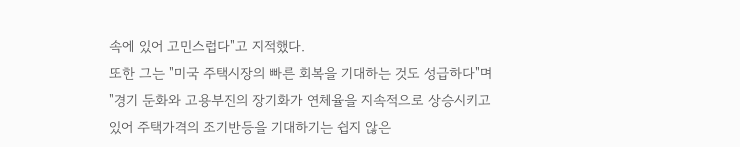속에 있어 고민스럽다"고 지적했다.
또한 그는 "미국 주택시장의 빠른 회복을 기대하는 것도 성급하다"며 "경기 둔화와 고용부진의 장기화가 연체율을 지속적으로 상승시키고 있어 주택가격의 조기반등을 기대하기는 쉽지 않은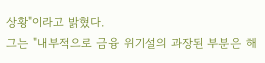상황"이라고 밝혔다.
그는 "내부적으로 금융 위기설의 과장된 부분은 해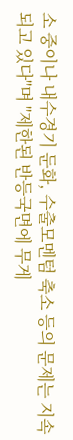소 중이나 내수경기 둔화, 수출모멘텀 축소 등의 문제는 지속되고 있다"며 "제한된 반등국면에 무게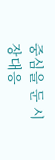중심을 둔 시장대응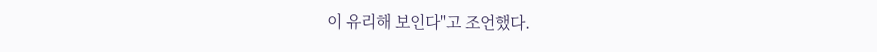이 유리해 보인다"고 조언했다.